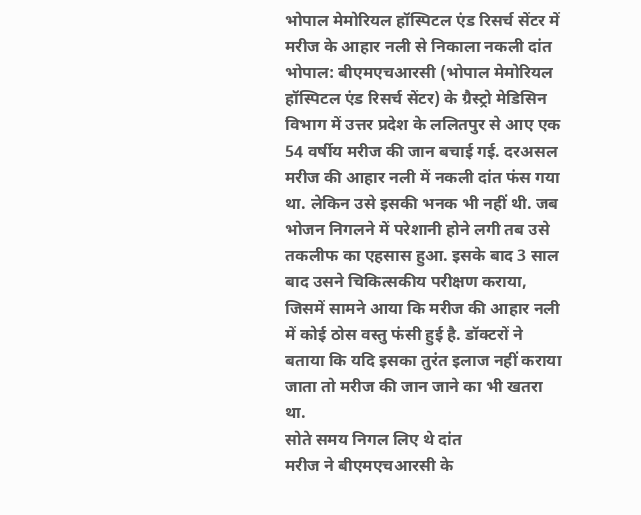भोपाल मेमोरियल हॉस्पिटल एंड रिसर्च सेंटर में मरीज के आहार नली से निकाला नकली दांत
भोपाल: बीएमएचआरसी (भोपाल मेमोरियल हॉस्पिटल एंड रिसर्च सेंटर) के ग्रैस्ट्रो मेडिसिन विभाग में उत्तर प्रदेश के ललितपुर से आए एक 54 वर्षीय मरीज की जान बचाई गई. दरअसल मरीज की आहार नली में नकली दांत फंस गया था. लेकिन उसे इसकी भनक भी नहीं थी. जब भोजन निगलने में परेशानी होने लगी तब उसे तकलीफ का एहसास हुआ. इसके बाद 3 साल बाद उसने चिकित्सकीय परीक्षण कराया, जिसमें सामने आया कि मरीज की आहार नली में कोई ठोस वस्तु फंसी हुई है. डॉक्टरों ने बताया कि यदि इसका तुरंत इलाज नहीं कराया जाता तो मरीज की जान जाने का भी खतरा था.
सोते समय निगल लिए थे दांत
मरीज ने बीएमएचआरसी के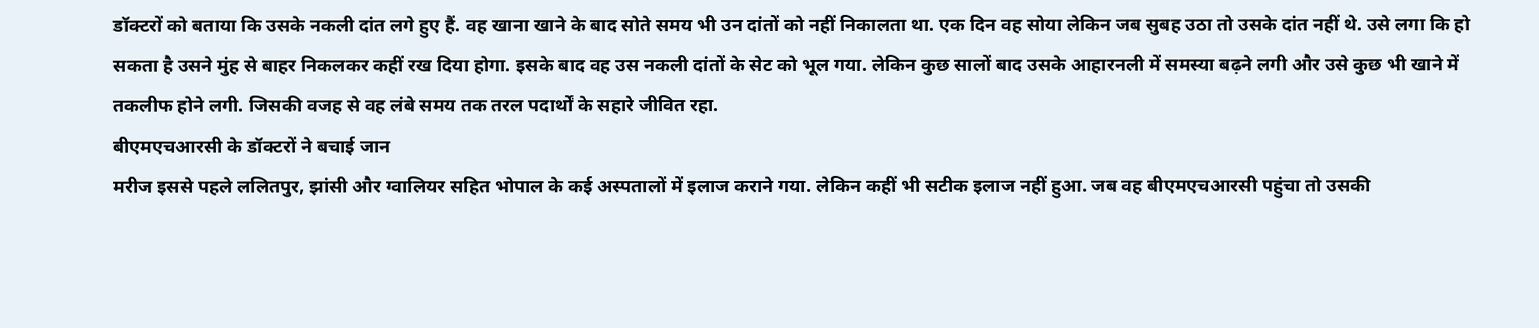डॉक्टरों को बताया कि उसके नकली दांत लगे हुए हैं. वह खाना खाने के बाद सोते समय भी उन दांतों को नहीं निकालता था. एक दिन वह सोया लेकिन जब सुबह उठा तो उसके दांत नहीं थे. उसे लगा कि हो सकता है उसने मुंह से बाहर निकलकर कहीं रख दिया होगा. इसके बाद वह उस नकली दांतों के सेट को भूल गया. लेकिन कुछ सालों बाद उसके आहारनली में समस्या बढ़ने लगी और उसे कुछ भी खाने में तकलीफ होने लगी. जिसकी वजह से वह लंबे समय तक तरल पदार्थों के सहारे जीवित रहा.
बीएमएचआरसी के डॉक्टरों ने बचाई जान
मरीज इससे पहले ललितपुर, झांसी और ग्वालियर सहित भोपाल के कई अस्पतालों में इलाज कराने गया. लेकिन कहीं भी सटीक इलाज नहीं हुआ. जब वह बीएमएचआरसी पहुंचा तो उसकी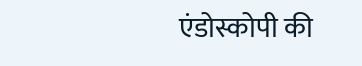एंडोस्कोपी की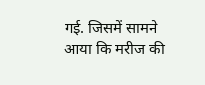गई. जिसमें सामने आया कि मरीज की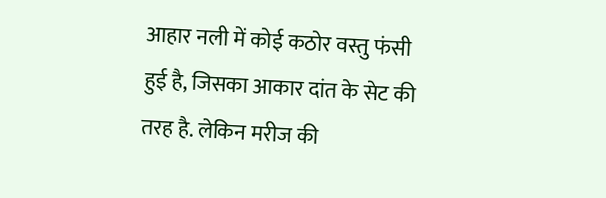आहार नली में कोई कठोर वस्तु फंसी हुई है, जिसका आकार दांत के सेट की तरह है. लेकिन मरीज की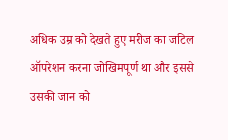अधिक उम्र को देखते हुए मरीज का जटिल ऑपरेशन करना जोखिमपूर्ण था और इससे उसकी जान को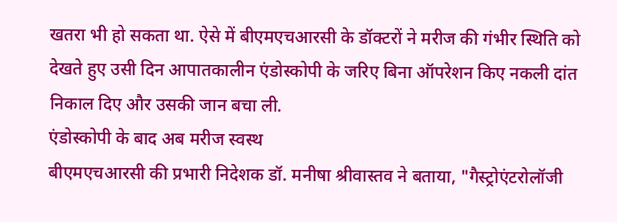खतरा भी हो सकता था. ऐसे में बीएमएचआरसी के डॉक्टरों ने मरीज की गंभीर स्थिति को देखते हुए उसी दिन आपातकालीन एंडोस्कोपी के जरिए बिना ऑपरेशन किए नकली दांत निकाल दिए और उसकी जान बचा ली.
एंडोस्कोपी के बाद अब मरीज स्वस्थ
बीएमएचआरसी की प्रभारी निदेशक डॉ. मनीषा श्रीवास्तव ने बताया, "गैस्ट्रोएंटरोलॉजी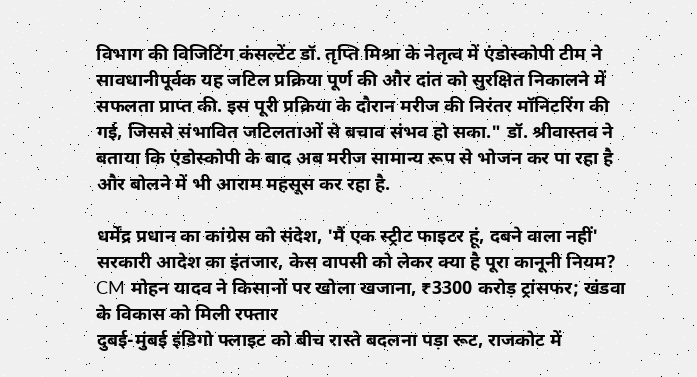विभाग की विजिटिंग कंसल्टेंट डॉ. तृप्ति मिश्रा के नेतृत्व में एंडोस्कोपी टीम ने सावधानीपूर्वक यह जटिल प्रक्रिया पूर्ण की और दांत को सुरक्षित निकालने में सफलता प्राप्त की. इस पूरी प्रक्रिया के दौरान मरीज की निरंतर मॉनिटरिंग की गई, जिससे संभावित जटिलताओं से बचाव संभव हो सका." डॉ. श्रीवास्तव ने बताया कि एंडोस्कोपी के बाद अब मरीज सामान्य रूप से भोजन कर पा रहा है और बोलने में भी आराम महसूस कर रहा है.

धर्मेंद्र प्रधान का कांग्रेस को संदेश, 'मैं एक स्ट्रीट फाइटर हूं, दबने वाला नहीं'
सरकारी आदेश का इंतजार, केस वापसी को लेकर क्या है पूरा कानूनी नियम?
CM मोहन यादव ने किसानों पर खोला खजाना, ₹3300 करोड़ ट्रांसफर; खंडवा के विकास को मिली रफ्तार
दुबई-मुंबई इंडिगो फ्लाइट को बीच रास्ते बदलना पड़ा रूट, राजकोट में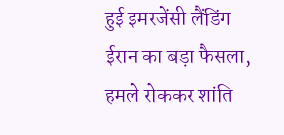हुई इमरजेंसी लैंडिंग
ईरान का बड़ा फैसला, हमले रोककर शांति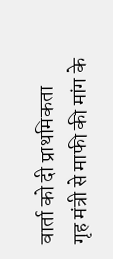वार्ता को दी प्राथमिकता
गृह मंत्री से माफी की मांग के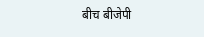बीच बीजेपी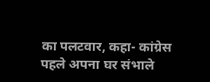का पलटवार, कहा- कांग्रेस पहले अपना घर संभाले